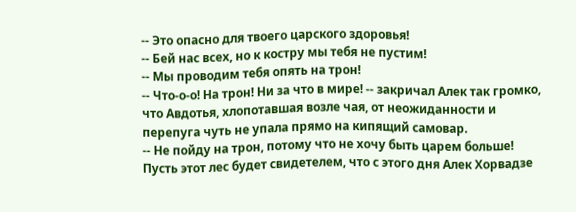-- Это опасно для твоего царского здоровья!
-- Бей нас всех, но к костру мы тебя не пустим!
-- Мы проводим тебя опять на трон!
-- Что-о-о! На трон! Ни за что в мире! -- закричал Алек так громко, что Авдотья, хлопотавшая возле чая, от неожиданности и перепуга чуть не упала прямо на кипящий самовар.
-- Не пойду на трон, потому что не хочу быть царем больше! Пусть этот лес будет свидетелем, что с этого дня Алек Хорвадзе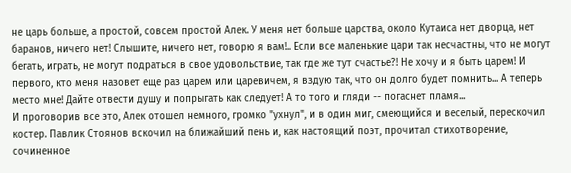не царь больше, а простой, совсем простой Алек. У меня нет больше царства, около Кутаиса нет дворца, нет баранов, ничего нет! Слышите, ничего нет, говорю я вам!.. Если все маленькие цари так несчастны, что не могут бегать, играть, не могут подраться в свое удовольствие, так где же тут счастье?! Не хочу и я быть царем! И первого, кто меня назовет еще раз царем или царевичем, я вздую так, что он долго будет помнить... А теперь место мне! Дайте отвести душу и попрыгать как следует! А то того и гляди -- погаснет пламя...
И проговорив все это, Алек отошел немного, громко "ухнул", и в один миг, смеющийся и веселый, перескочил костер. Павлик Стоянов вскочил на ближайший пень и, как настоящий поэт, прочитал стихотворение, сочиненное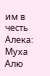им в честь Алека:
Муха Алю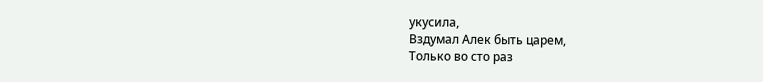укусила,
Вздумал Алек быть царем,
Только во сто раз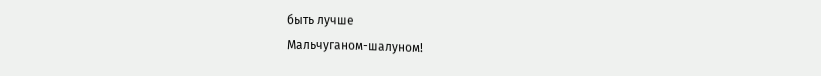быть лучше
Мальчуганом-шалуном!